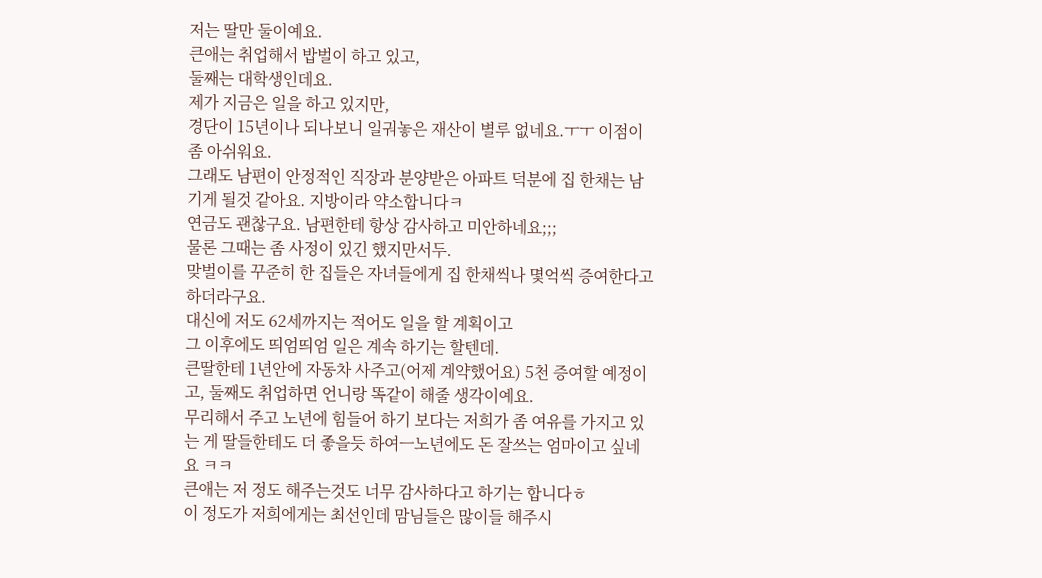저는 딸만 둘이예요.
큰애는 취업해서 밥벌이 하고 있고,
둘째는 대학생인데요.
제가 지금은 일을 하고 있지만,
경단이 15년이나 되나보니 일궈놓은 재산이 별루 없네요.ㅜㅜ 이점이 좀 아쉬워요.
그래도 남편이 안정적인 직장과 분양받은 아파트 덕분에 집 한채는 남기게 될것 같아요. 지방이라 약소합니다ㅋ
연금도 괜찮구요. 남편한테 항상 감사하고 미안하네요;;;
물론 그때는 좀 사정이 있긴 했지만서두.
맞벌이를 꾸준히 한 집들은 자녀들에게 집 한채씩나 몇억씩 증여한다고 하더라구요.
대신에 저도 62세까지는 적어도 일을 할 계획이고
그 이후에도 띄엄띄엄 일은 계속 하기는 할텐데.
큰딸한테 1년안에 자동차 사주고(어제 계약했어요) 5천 증여할 예정이고, 둘째도 취업하면 언니랑 똑같이 해줄 생각이예요.
무리해서 주고 노년에 힘들어 하기 보다는 저희가 좀 여유를 가지고 있는 게 딸들한테도 더 좋을듯 하여ㅡ노년에도 돈 잘쓰는 엄마이고 싶네요 ㅋㅋ
큰애는 저 정도 해주는것도 너무 감사하다고 하기는 합니다ㅎ
이 정도가 저희에게는 최선인데 맘님들은 많이들 해주시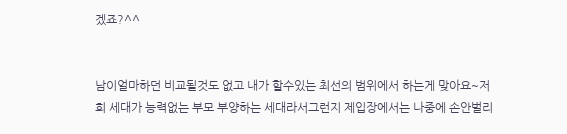겠죠?^^


남이얼마하던 비교될것도 없고 내가 할수있는 최선의 범위에서 하는게 맞아요~저희 세대가 능력없는 부모 부양하는 세대라서그런지 제입장에서는 나중에 손안벌리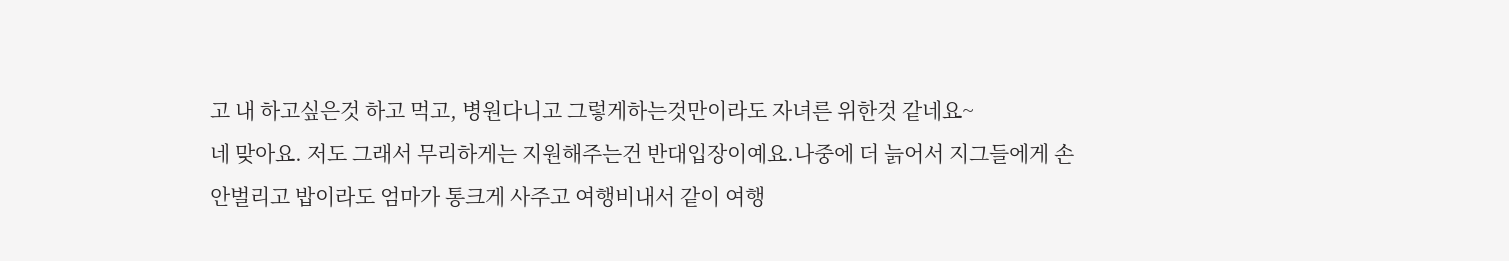고 내 하고싶은것 하고 먹고, 병원다니고 그렇게하는것만이라도 자녀른 위한것 같네요~
네 맞아요. 저도 그래서 무리하게는 지원해주는건 반대입장이예요.나중에 더 늙어서 지그들에게 손 안벌리고 밥이라도 엄마가 통크게 사주고 여행비내서 같이 여행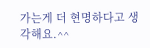가는게 더 현명하다고 생각해요.^^